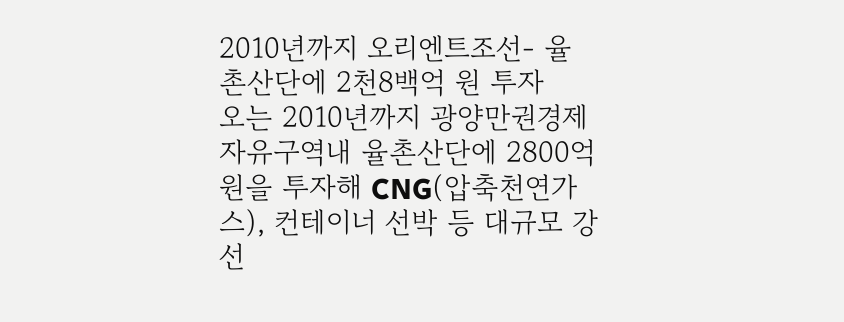2010년까지 오리엔트조선- 율촌산단에 2천8백억 원 투자
오는 2010년까지 광양만권경제자유구역내 율촌산단에 2800억 원을 투자해 CNG(압축천연가스), 컨테이너 선박 등 대규모 강선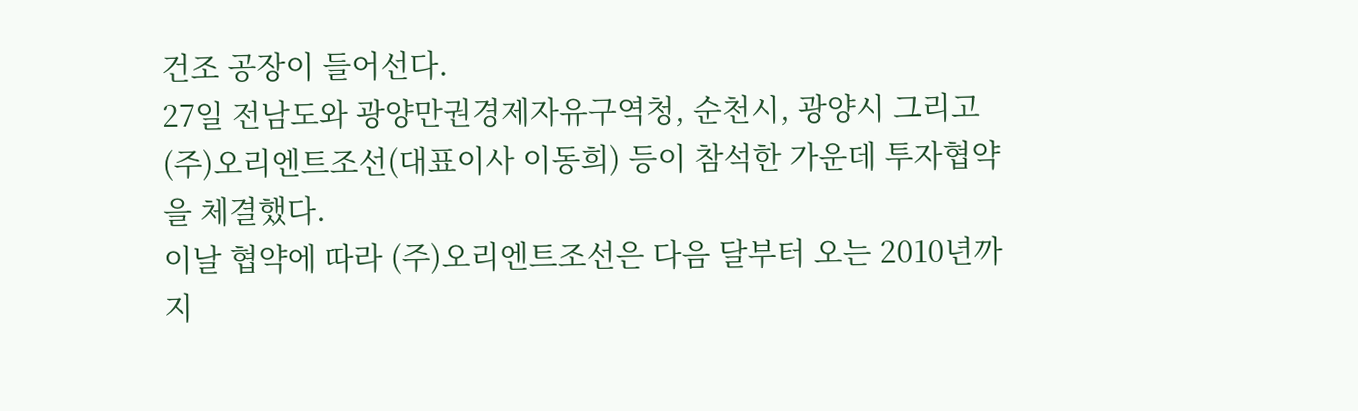건조 공장이 들어선다.
27일 전남도와 광양만권경제자유구역청, 순천시, 광양시 그리고 (주)오리엔트조선(대표이사 이동희) 등이 참석한 가운데 투자협약을 체결했다.
이날 협약에 따라 (주)오리엔트조선은 다음 달부터 오는 2010년까지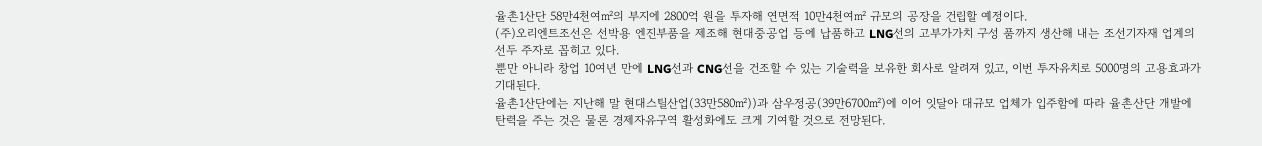율촌1산단 58만4천여㎡의 부지에 2800억 원을 투자해 연면적 10만4천여㎡ 규모의 공장을 건립할 예정이다.
(주)오리엔트조선은 선박용 엔진부품을 제조해 현대중공업 등에 납품하고 LNG선의 고부가가치 구성 품까지 생산해 내는 조선기자재 업계의 선두 주자로 꼽히고 있다.
뿐만 아니라 창업 10여년 만에 LNG선과 CNG선을 건조할 수 있는 기술력을 보유한 회사로 알려져 있고, 이번 투자유치로 5000명의 고용효과가 기대된다.
율촌1산단에는 지난해 말 현대스틸산업(33만580㎡))과 삼우정공(39만6700㎡)에 이어 잇달아 대규모 업체가 입주함에 따라 율촌산단 개발에 탄력을 주는 것은 물론 경제자유구역 활성화에도 크게 기여할 것으로 전망된다.